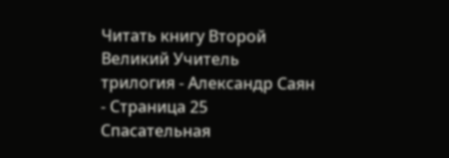Читать книгу Второй Великий Учитель трилогия - Александр Саян - Страница 25
Спасательная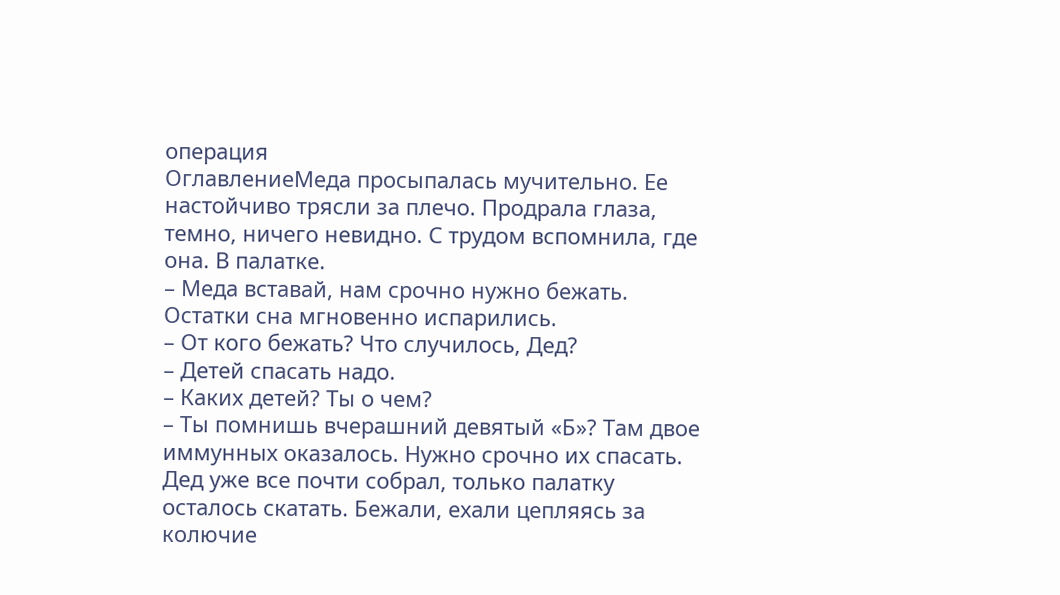операция
ОглавлениеМеда просыпалась мучительно. Ее настойчиво трясли за плечо. Продрала глаза, темно, ничего невидно. С трудом вспомнила, где она. В палатке.
– Меда вставай, нам срочно нужно бежать.
Остатки сна мгновенно испарились.
– От кого бежать? Что случилось, Дед?
– Детей спасать надо.
– Каких детей? Ты о чем?
– Ты помнишь вчерашний девятый «Б»? Там двое иммунных оказалось. Нужно срочно их спасать.
Дед уже все почти собрал, только палатку осталось скатать. Бежали, ехали цепляясь за колючие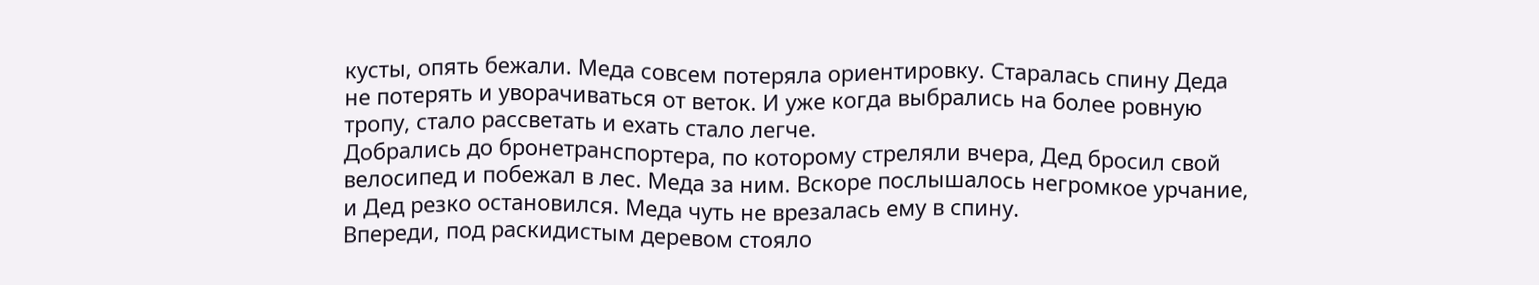кусты, опять бежали. Меда совсем потеряла ориентировку. Старалась спину Деда не потерять и уворачиваться от веток. И уже когда выбрались на более ровную тропу, стало рассветать и ехать стало легче.
Добрались до бронетранспортера, по которому стреляли вчера, Дед бросил свой велосипед и побежал в лес. Меда за ним. Вскоре послышалось негромкое урчание, и Дед резко остановился. Меда чуть не врезалась ему в спину.
Впереди, под раскидистым деревом стояло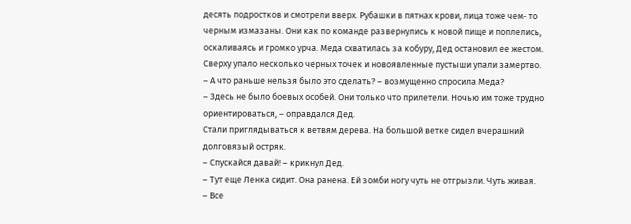десять подростков и смотрели вверх. Рубашки в пятнах крови, лица тоже чем‑ то черным измазаны. Они как по команде развернулись к новой пище и поплелись, оскаливаясь и громко урча. Меда схватилась за кобуру, Дед остановил ее жестом. Сверху упало несколько черных точек и новоявленные пустыши упали замертво.
– А что раньше нельзя было это сделать? – возмущенно спросила Меда?
– Здесь не было боевых особей. Они только что прилетели. Ночью им тоже трудно ориентироваться, – оправдался Дед.
Стали приглядываться к ветвям дерева. На большой ветке сидел вчерашний долговязый остряк.
– Спускайся давай! – крикнул Дед.
– Тут еще Ленка сидит. Она ранена. Ей зомби ногу чуть не отгрызли. Чуть живая.
– Все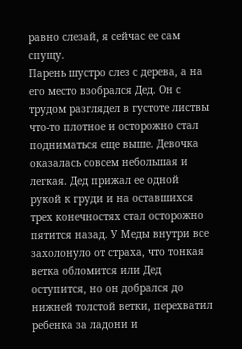равно слезай, я сейчас ее сам спущу.
Парень шустро слез с дерева, а на его место взобрался Дед. Он с трудом разглядел в густоте листвы что‑то плотное и осторожно стал подниматься еще выше. Девочка оказалась совсем небольшая и легкая. Дед прижал ее одной рукой к груди и на оставшихся трех конечностях стал осторожно пятится назад. У Меды внутри все захолонуло от страха, что тонкая ветка обломится или Дед оступится, но он добрался до нижней толстой ветки, перехватил ребенка за ладони и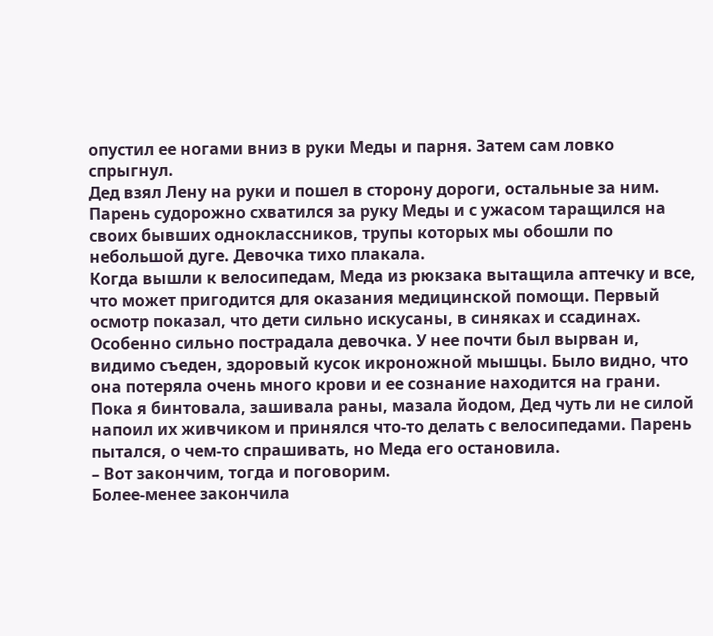опустил ее ногами вниз в руки Меды и парня. Затем сам ловко спрыгнул.
Дед взял Лену на руки и пошел в сторону дороги, остальные за ним. Парень судорожно схватился за руку Меды и с ужасом таращился на своих бывших одноклассников, трупы которых мы обошли по небольшой дуге. Девочка тихо плакала.
Когда вышли к велосипедам, Меда из рюкзака вытащила аптечку и все, что может пригодится для оказания медицинской помощи. Первый осмотр показал, что дети сильно искусаны, в синяках и ссадинах. Особенно сильно пострадала девочка. У нее почти был вырван и, видимо съеден, здоровый кусок икроножной мышцы. Было видно, что она потеряла очень много крови и ее сознание находится на грани.
Пока я бинтовала, зашивала раны, мазала йодом, Дед чуть ли не силой напоил их живчиком и принялся что‑то делать с велосипедами. Парень пытался, о чем‑то спрашивать, но Меда его остановила.
– Вот закончим, тогда и поговорим.
Более-менее закончила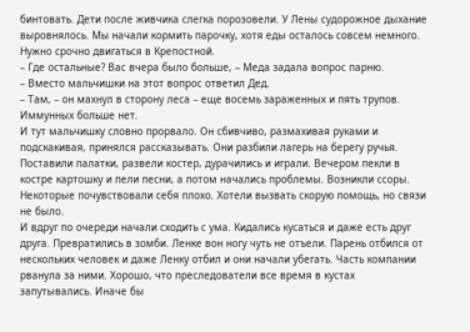бинтовать. Дети после живчика слегка порозовели. У Лены судорожное дыхание выровнялось. Мы начали кормить парочку, хотя еды осталось совсем немного. Нужно срочно двигаться в Крепостной.
– Где остальные? Вас вчера было больше, – Меда задала вопрос парню.
– Вместо мальчишки на этот вопрос ответил Дед.
– Там, – он махнул в сторону леса – еще восемь зараженных и пять трупов. Иммунных больше нет.
И тут мальчишку словно прорвало. Он сбивчиво, размахивая руками и подскакивая, принялся рассказывать. Они разбили лагерь на берегу ручья. Поставили палатки, развели костер, дурачились и играли. Вечером пекли в костре картошку и пели песни, а потом начались проблемы. Возникли ссоры. Некоторые почувствовали себя плохо. Хотели вызвать скорую помощь, но связи не было.
И вдруг по очереди начали сходить с ума. Кидались кусаться и даже есть друг друга. Превратились в зомби. Ленке вон ногу чуть не отъели. Парень отбился от нескольких человек и даже Ленку отбил и они начали убегать. Часть компании рванула за ними. Хорошо, что преследователи все время в кустах запутывались. Иначе бы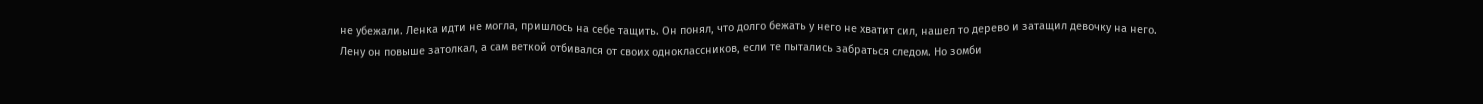не убежали. Ленка идти не могла, пришлось на себе тащить. Он понял, что долго бежать у него не хватит сил, нашел то дерево и затащил девочку на него.
Лену он повыше затолкал, а сам веткой отбивался от своих одноклассников, если те пытались забраться следом. Но зомби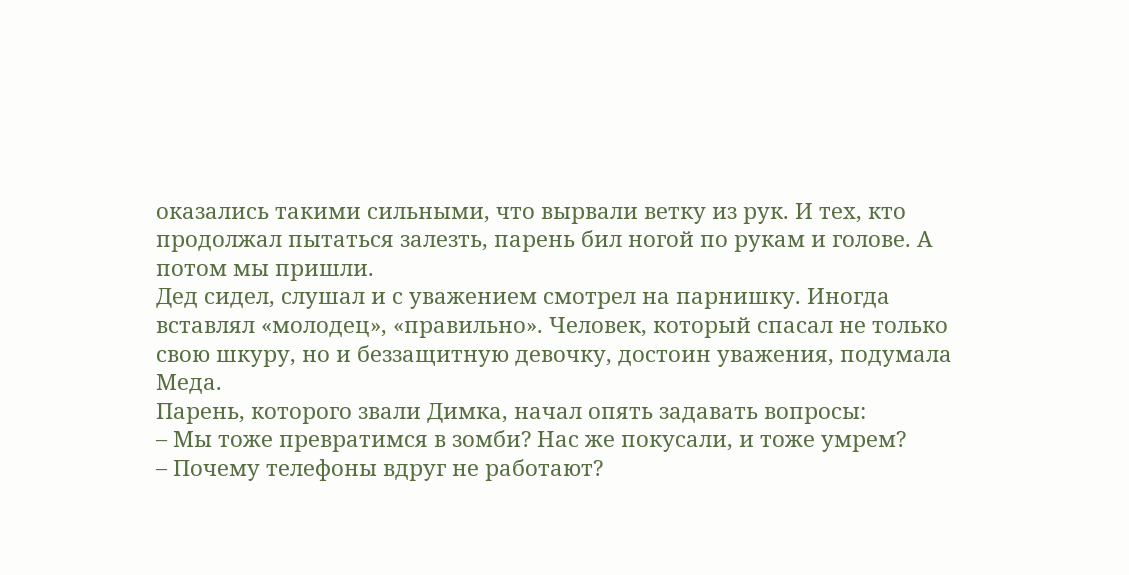оказались такими сильными, что вырвали ветку из рук. И тех, кто продолжал пытаться залезть, парень бил ногой по рукам и голове. А потом мы пришли.
Дед сидел, слушал и с уважением смотрел на парнишку. Иногда вставлял «молодец», «правильно». Человек, который спасал не только свою шкуру, но и беззащитную девочку, достоин уважения, подумала Меда.
Парень, которого звали Димка, начал опять задавать вопросы:
– Мы тоже превратимся в зомби? Нас же покусали, и тоже умрем?
– Почему телефоны вдруг не работают?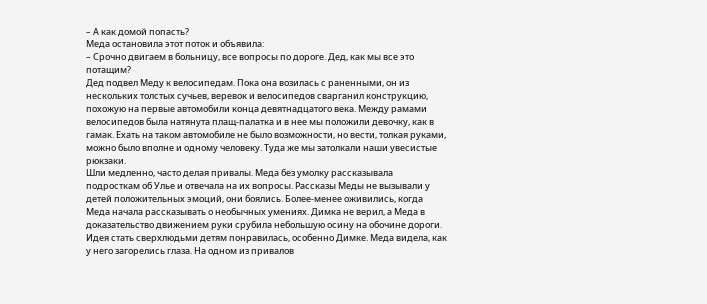– А как домой попасть?
Меда остановила этот поток и объявила:
– Срочно двигаем в больницу, все вопросы по дороге. Дед, как мы все это потащим?
Дед подвел Меду к велосипедам. Пока она возилась с раненными, он из нескольких толстых сучьев, веревок и велосипедов сварганил конструкцию, похожую на первые автомобили конца девятнадцатого века. Между рамами велосипедов была натянута плащ‑палатка и в нее мы положили девочку, как в гамак. Ехать на таком автомобиле не было возможности, но вести, толкая руками, можно было вполне и одному человеку. Туда же мы затолкали наши увесистые рюкзаки.
Шли медленно, часто делая привалы. Меда без умолку рассказывала подросткам об Улье и отвечала на их вопросы. Рассказы Меды не вызывали у детей положительных эмоций, они боялись. Более-менее оживились, когда Меда начала рассказывать о необычных умениях. Димка не верил, а Меда в доказательство движением руки срубила небольшую осину на обочине дороги.
Идея стать сверхлюдьми детям понравилась, особенно Димке. Меда видела, как у него загорелись глаза. На одном из привалов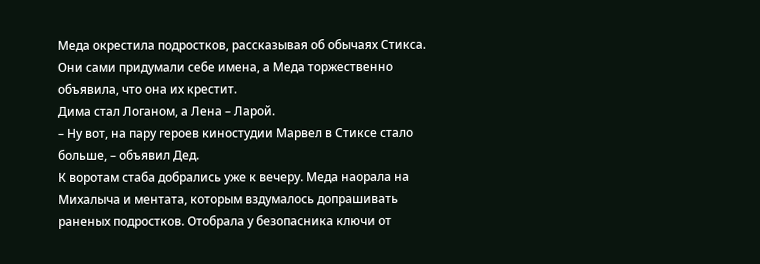Меда окрестила подростков, рассказывая об обычаях Стикса. Они сами придумали себе имена, а Меда торжественно объявила, что она их крестит.
Дима стал Логаном, а Лена – Ларой.
– Ну вот, на пару героев киностудии Марвел в Стиксе стало больше, – объявил Дед.
К воротам стаба добрались уже к вечеру. Меда наорала на Михалыча и ментата, которым вздумалось допрашивать раненых подростков. Отобрала у безопасника ключи от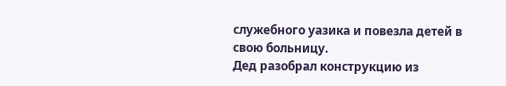служебного уазика и повезла детей в свою больницу.
Дед разобрал конструкцию из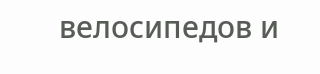велосипедов и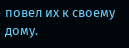повел их к своему дому.